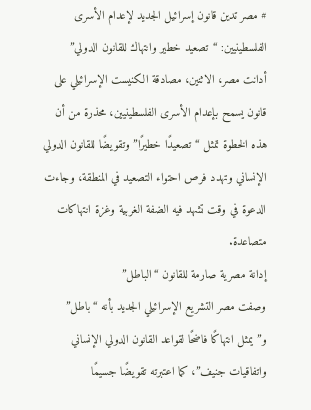# مصر تدين قانون إسرائيل الجديد لإعدام الأسرى الفلسطينيين: “تصعيد خطير وانتهاك للقانون الدولي”
أدانت مصر، الاثنين، مصادقة الكنيست الإسرائيلي على قانون يسمح بإعدام الأسرى الفلسطينيين، محذرة من أن هذه الخطوة تمثل “تصعيدًا خطيرًا” وتقويضًا للقانون الدولي الإنساني وتهدد فرص احتواء التصعيد في المنطقة، وجاءت الدعوة في وقت تشهد فيه الضفة الغربية وغزة انتهاكات متصاعدة.
إدانة مصرية صارمة للقانون “الباطل”
وصفت مصر التشريع الإسرائيلي الجديد بأنه “باطل” و”يمثل انتهاكًا فاضحًا لقواعد القانون الدولي الإنساني واتفاقيات جنيف”، كما اعتبرته تقويضًا جسيمًا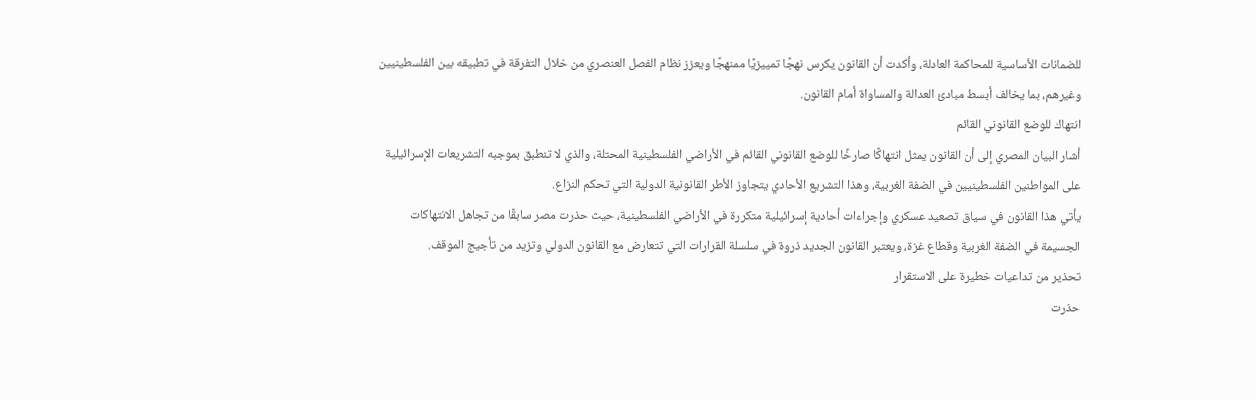للضمانات الأساسية للمحاكمة العادلة، وأكدت أن القانون يكرس نهجًا تمييزيًا ممنهجًا ويعزز نظام الفصل العنصري من خلال التفرقة في تطبيقه بين الفلسطينيين وغيرهم، بما يخالف أبسط مبادئ العدالة والمساواة أمام القانون.
انتهاك للوضع القانوني القائم
أشار البيان المصري إلى أن القانون يمثل انتهاكًا صارخًا للوضع القانوني القائم في الأراضي الفلسطينية المحتلة، والذي لا تنطبق بموجبه التشريعات الإسرائيلية على المواطنين الفلسطينيين في الضفة الغربية، وهذا التشريع الأحادي يتجاوز الأطر القانونية الدولية التي تحكم النزاع.
يأتي هذا القانون في سياق تصعيد عسكري وإجراءات أحادية إسرائيلية متكررة في الأراضي الفلسطينية، حيث حذرت مصر سابقًا من تجاهل الانتهاكات الجسيمة في الضفة الغربية وقطاع غزة، ويعتبر القانون الجديد ذروة في سلسلة القرارات التي تتعارض مع القانون الدولي وتزيد من تأجيج الموقف.
تحذير من تداعيات خطيرة على الاستقرار
حذرت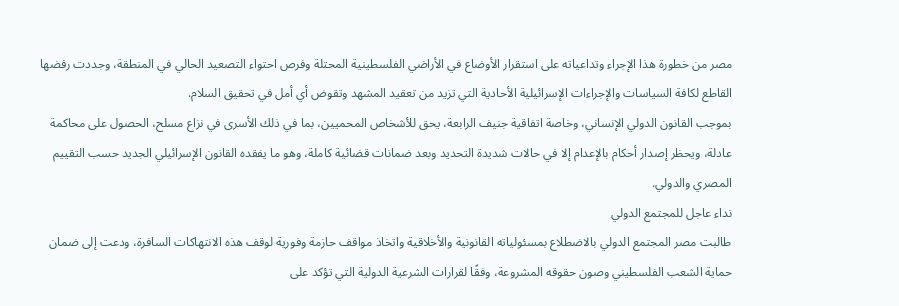مصر من خطورة هذا الإجراء وتداعياته على استقرار الأوضاع في الأراضي الفلسطينية المحتلة وفرص احتواء التصعيد الحالي في المنطقة، وجددت رفضها القاطع لكافة السياسات والإجراءات الإسرائيلية الأحادية التي تزيد من تعقيد المشهد وتقوض أي أمل في تحقيق السلام.
بموجب القانون الدولي الإنساني، وخاصة اتفاقية جنيف الرابعة، يحق للأشخاص المحميين، بما في ذلك الأسرى في نزاع مسلح، الحصول على محاكمة عادلة، ويحظر إصدار أحكام بالإعدام إلا في حالات شديدة التحديد وبعد ضمانات قضائية كاملة، وهو ما يفقده القانون الإسرائيلي الجديد حسب التقييم المصري والدولي.
نداء عاجل للمجتمع الدولي
طالبت مصر المجتمع الدولي بالاضطلاع بمسئولياته القانونية والأخلاقية واتخاذ مواقف حازمة وفورية لوقف هذه الانتهاكات السافرة، ودعت إلى ضمان حماية الشعب الفلسطيني وصون حقوقه المشروعة، وفقًا لقرارات الشرعية الدولية التي تؤكد على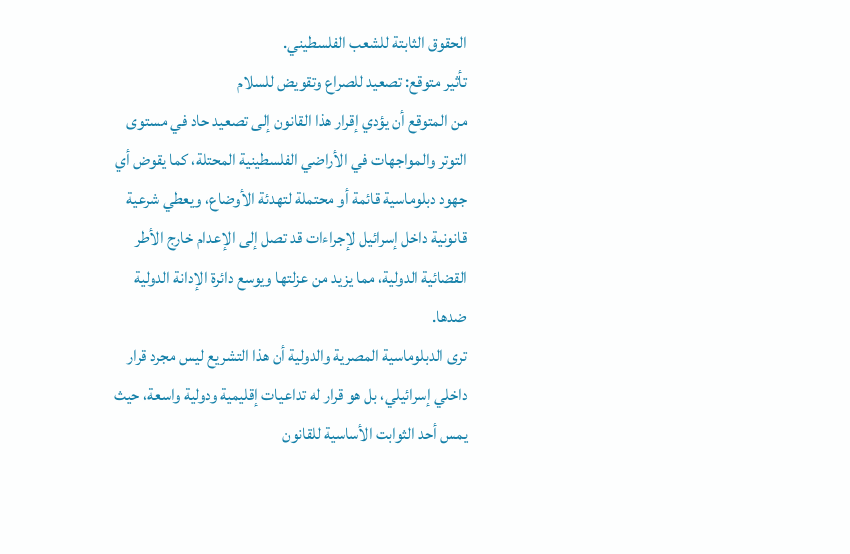الحقوق الثابتة للشعب الفلسطيني.
تأثير متوقع: تصعيد للصراع وتقويض للسلام
من المتوقع أن يؤدي إقرار هذا القانون إلى تصعيد حاد في مستوى التوتر والمواجهات في الأراضي الفلسطينية المحتلة، كما يقوض أي جهود دبلوماسية قائمة أو محتملة لتهدئة الأوضاع، ويعطي شرعية قانونية داخل إسرائيل لإجراءات قد تصل إلى الإعدام خارج الأطر القضائية الدولية، مما يزيد من عزلتها ويوسع دائرة الإدانة الدولية ضدها.
ترى الدبلوماسية المصرية والدولية أن هذا التشريع ليس مجرد قرار داخلي إسرائيلي، بل هو قرار له تداعيات إقليمية ودولية واسعة، حيث يمس أحد الثوابت الأساسية للقانون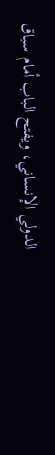الدولي الإنساني، ويفتح الباب أمام سباق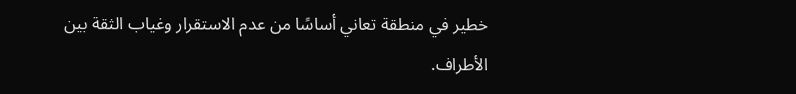خطير في منطقة تعاني أساسًا من عدم الاستقرار وغياب الثقة بين الأطراف.